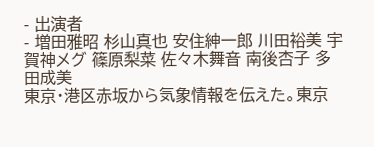- 出演者
- 増田雅昭 杉山真也 安住紳一郎 川田裕美 宇賀神メグ 篠原梨菜 佐々木舞音 南後杏子 多田成美
東京・港区赤坂から気象情報を伝えた。東京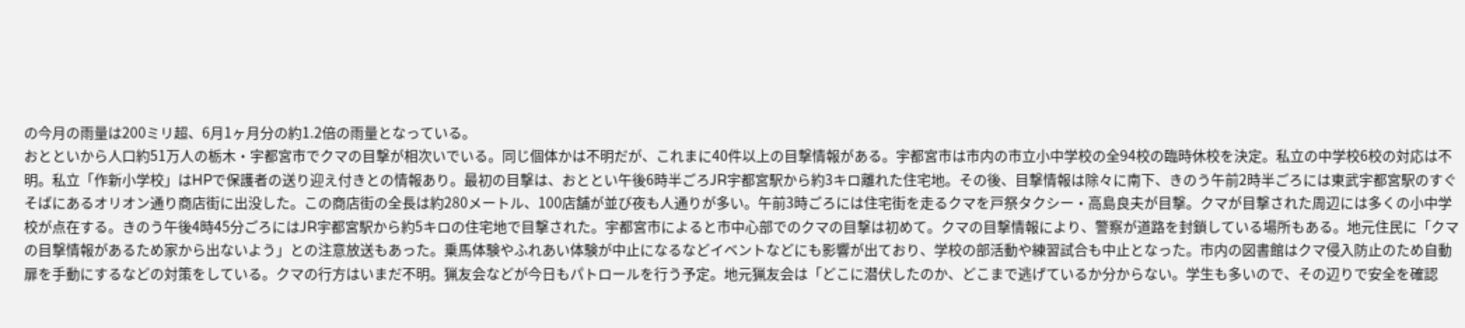の今月の雨量は200ミリ超、6月1ヶ月分の約1.2倍の雨量となっている。
おとといから人口約51万人の栃木・宇都宮市でクマの目撃が相次いでいる。同じ個体かは不明だが、これまに40件以上の目撃情報がある。宇都宮市は市内の市立小中学校の全94校の臨時休校を決定。私立の中学校6校の対応は不明。私立「作新小学校」はHPで保護者の送り迎え付きとの情報あり。最初の目撃は、おととい午後6時半ごろJR宇都宮駅から約3キロ離れた住宅地。その後、目撃情報は除々に南下、きのう午前2時半ごろには東武宇都宮駅のすぐそばにあるオリオン通り商店街に出没した。この商店街の全長は約280メートル、100店舗が並び夜も人通りが多い。午前3時ごろには住宅街を走るクマを戸祭タクシー・高島良夫が目撃。クマが目撃された周辺には多くの小中学校が点在する。きのう午後4時45分ごろにはJR宇都宮駅から約5キロの住宅地で目撃された。宇都宮市によると市中心部でのクマの目撃は初めて。クマの目撃情報により、警察が道路を封鎖している場所もある。地元住民に「クマの目撃情報があるため家から出ないよう」との注意放送もあった。乗馬体験やふれあい体験が中止になるなどイベントなどにも影響が出ており、学校の部活動や練習試合も中止となった。市内の図書館はクマ侵入防止のため自動扉を手動にするなどの対策をしている。クマの行方はいまだ不明。猟友会などが今日もパトロールを行う予定。地元猟友会は「どこに潜伏したのか、どこまで逃げているか分からない。学生も多いので、その辺りで安全を確認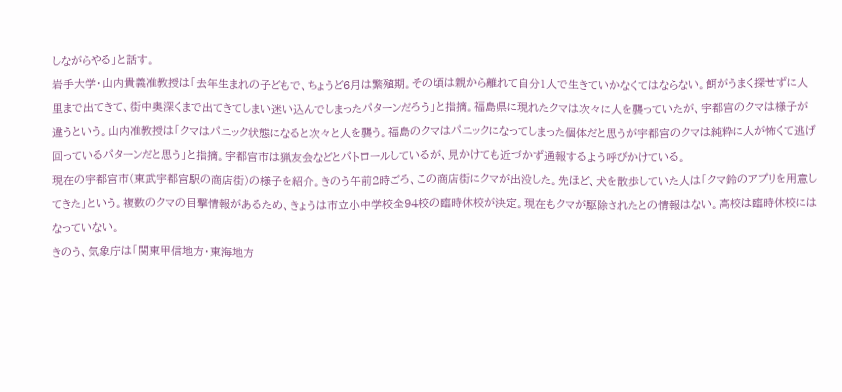しながらやる」と話す。
岩手大学・山内貴義准教授は「去年生まれの子どもで、ちょうど6月は繁殖期。その頃は親から離れて自分1人で生きていかなくてはならない。餌がうまく探せずに人里まで出てきて、街中奥深くまで出てきてしまい迷い込んでしまったパターンだろう」と指摘。福島県に現れたクマは次々に人を襲っていたが、宇都宮のクマは様子が違うという。山内准教授は「クマはパニック状態になると次々と人を襲う。福島のクマはパニックになってしまった個体だと思うが宇都宮のクマは純粋に人が怖くて逃げ回っているパターンだと思う」と指摘。宇都宮市は猟友会などとパトロールしているが、見かけても近づかず通報するよう呼びかけている。
現在の宇都宮市(東武宇都宮駅の商店街)の様子を紹介。きのう午前2時ごろ、この商店街にクマが出没した。先ほど、犬を散歩していた人は「クマ鈴のアプリを用意してきた」という。複数のクマの目撃情報があるため、きょうは市立小中学校全94校の臨時休校が決定。現在もクマが駆除されたとの情報はない。高校は臨時休校にはなっていない。
きのう、気象庁は「関東甲信地方・東海地方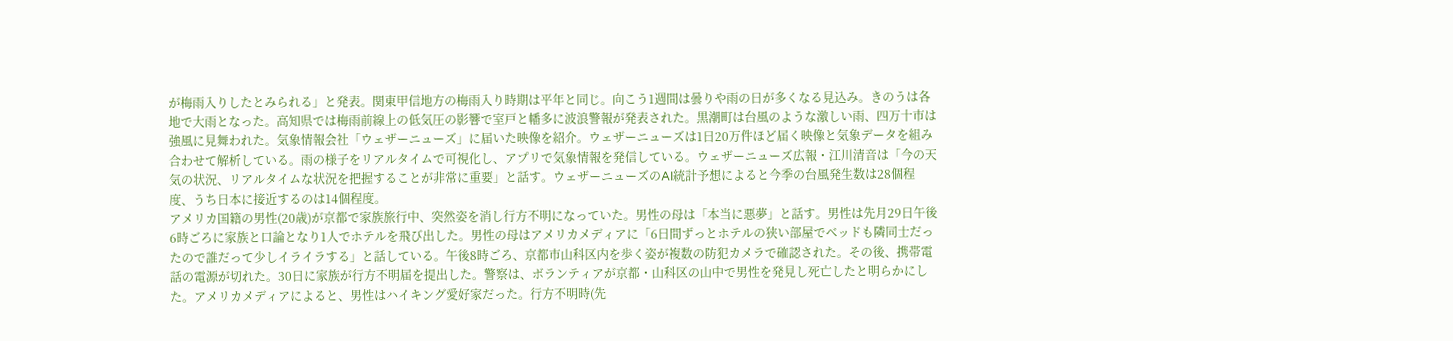が梅雨入りしたとみられる」と発表。関東甲信地方の梅雨入り時期は平年と同じ。向こう1週間は曇りや雨の日が多くなる見込み。きのうは各地で大雨となった。高知県では梅雨前線上の低気圧の影響で室戸と幡多に波浪警報が発表された。黒潮町は台風のような激しい雨、四万十市は強風に見舞われた。気象情報会社「ウェザーニューズ」に届いた映像を紹介。ウェザーニューズは1日20万件ほど届く映像と気象データを組み合わせて解析している。雨の様子をリアルタイムで可視化し、アプリで気象情報を発信している。ウェザーニューズ広報・江川清音は「今の天気の状況、リアルタイムな状況を把握することが非常に重要」と話す。ウェザーニューズのAI統計予想によると今季の台風発生数は28個程度、うち日本に接近するのは14個程度。
アメリカ国籍の男性(20歳)が京都で家族旅行中、突然姿を消し行方不明になっていた。男性の母は「本当に悪夢」と話す。男性は先月29日午後6時ごろに家族と口論となり1人でホテルを飛び出した。男性の母はアメリカメディアに「6日間ずっとホテルの狭い部屋でベッドも隣同士だったので誰だって少しイライラする」と話している。午後8時ごろ、京都市山科区内を歩く姿が複数の防犯カメラで確認された。その後、携帯電話の電源が切れた。30日に家族が行方不明届を提出した。警察は、ボランティアが京都・山科区の山中で男性を発見し死亡したと明らかにした。アメリカメディアによると、男性はハイキング愛好家だった。行方不明時(先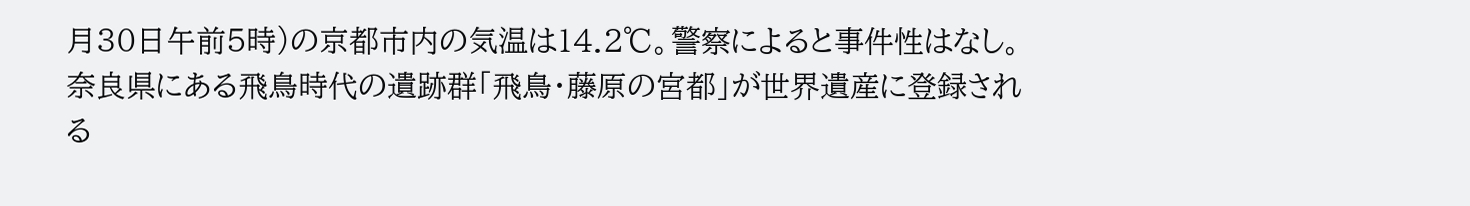月30日午前5時)の京都市内の気温は14.2℃。警察によると事件性はなし。
奈良県にある飛鳥時代の遺跡群「飛鳥・藤原の宮都」が世界遺産に登録される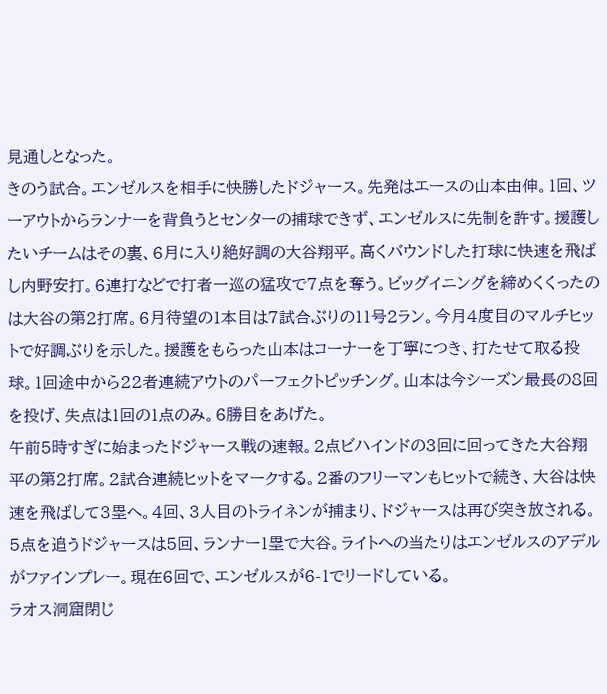見通しとなった。
きのう試合。エンゼルスを相手に快勝したドジャース。先発はエースの山本由伸。1回、ツーアウトからランナーを背負うとセンターの捕球できず、エンゼルスに先制を許す。援護したいチームはその裏、6月に入り絶好調の大谷翔平。高くバウンドした打球に快速を飛ばし内野安打。6連打などで打者一巡の猛攻で7点を奪う。ビッグイニングを締めくくったのは大谷の第2打席。6月待望の1本目は7試合ぶりの11号2ラン。今月4度目のマルチヒットで好調ぶりを示した。援護をもらった山本はコーナーを丁寧につき、打たせて取る投球。1回途中から22者連続アウトのパーフェクトピッチング。山本は今シーズン最長の8回を投げ、失点は1回の1点のみ。6勝目をあげた。
午前5時すぎに始まったドジャース戦の速報。2点ビハインドの3回に回ってきた大谷翔平の第2打席。2試合連続ヒットをマークする。2番のフリーマンもヒットで続き、大谷は快速を飛ばして3塁へ。4回、3人目のトライネンが捕まり、ドジャースは再び突き放される。5点を追うドジャースは5回、ランナー1塁で大谷。ライトへの当たりはエンゼルスのアデルがファインプレー。現在6回で、エンゼルスが6-1でリードしている。
ラオス洞窟閉じ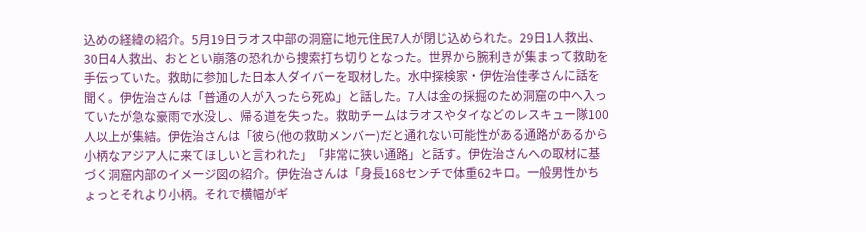込めの経緯の紹介。5月19日ラオス中部の洞窟に地元住民7人が閉じ込められた。29日1人救出、30日4人救出、おととい崩落の恐れから捜索打ち切りとなった。世界から腕利きが集まって救助を手伝っていた。救助に参加した日本人ダイバーを取材した。水中探検家・伊佐治佳孝さんに話を聞く。伊佐治さんは「普通の人が入ったら死ぬ」と話した。7人は金の採掘のため洞窟の中へ入っていたが急な豪雨で水没し、帰る道を失った。救助チームはラオスやタイなどのレスキュー隊100人以上が集結。伊佐治さんは「彼ら(他の救助メンバー)だと通れない可能性がある通路があるから小柄なアジア人に来てほしいと言われた」「非常に狭い通路」と話す。伊佐治さんへの取材に基づく洞窟内部のイメージ図の紹介。伊佐治さんは「身長168センチで体重62キロ。一般男性かちょっとそれより小柄。それで横幅がギ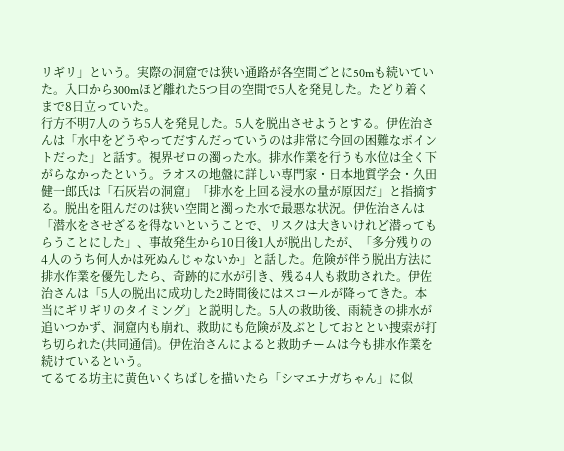リギリ」という。実際の洞窟では狭い通路が各空間ごとに50mも続いていた。入口から300mほど離れた5つ目の空間で5人を発見した。たどり着くまで8日立っていた。
行方不明7人のうち5人を発見した。5人を脱出させようとする。伊佐治さんは「水中をどうやってだすんだっていうのは非常に今回の困難なポイントだった」と話す。視界ゼロの濁った水。排水作業を行うも水位は全く下がらなかったという。ラオスの地盤に詳しい専門家・日本地質学会・久田健一郎氏は「石灰岩の洞窟」「排水を上回る浸水の量が原因だ」と指摘する。脱出を阻んだのは狭い空間と濁った水で最悪な状況。伊佐治さんは「潜水をさせざるを得ないということで、リスクは大きいけれど潜ってもらうことにした」、事故発生から10日後1人が脱出したが、「多分残りの4人のうち何人かは死ぬんじゃないか」と話した。危険が伴う脱出方法に排水作業を優先したら、奇跡的に水が引き、残る4人も救助された。伊佐治さんは「5人の脱出に成功した2時間後にはスコールが降ってきた。本当にギリギリのタイミング」と説明した。5人の救助後、雨続きの排水が追いつかず、洞窟内も崩れ、救助にも危険が及ぶとしておととい捜索が打ち切られた(共同通信)。伊佐治さんによると救助チームは今も排水作業を続けているという。
てるてる坊主に黄色いくちばしを描いたら「シマエナガちゃん」に似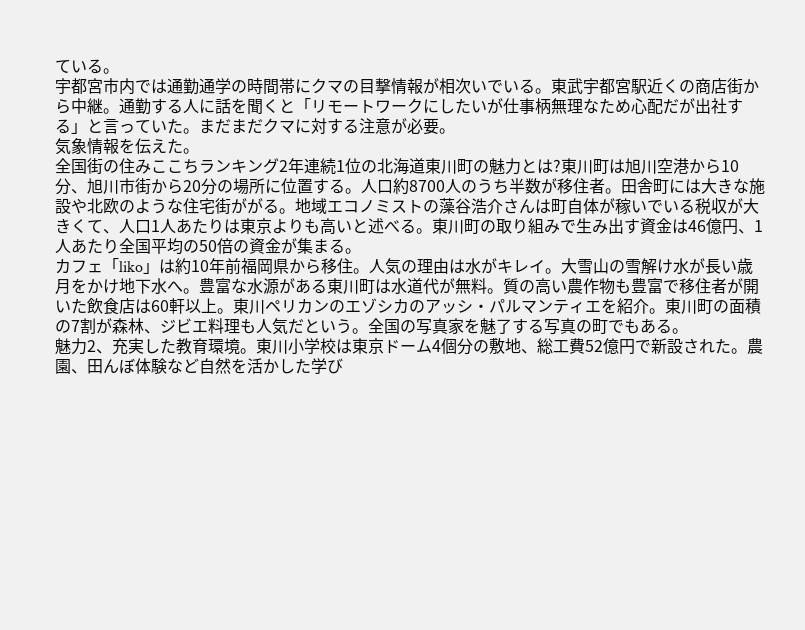ている。
宇都宮市内では通勤通学の時間帯にクマの目撃情報が相次いでいる。東武宇都宮駅近くの商店街から中継。通勤する人に話を聞くと「リモートワークにしたいが仕事柄無理なため心配だが出社する」と言っていた。まだまだクマに対する注意が必要。
気象情報を伝えた。
全国街の住みここちランキング2年連続1位の北海道東川町の魅力とは?東川町は旭川空港から10分、旭川市街から20分の場所に位置する。人口約8700人のうち半数が移住者。田舎町には大きな施設や北欧のような住宅街ががる。地域エコノミストの藻谷浩介さんは町自体が稼いでいる税収が大きくて、人口1人あたりは東京よりも高いと述べる。東川町の取り組みで生み出す資金は46億円、1人あたり全国平均の50倍の資金が集まる。
カフェ「liko」は約10年前福岡県から移住。人気の理由は水がキレイ。大雪山の雪解け水が長い歳月をかけ地下水へ。豊富な水源がある東川町は水道代が無料。質の高い農作物も豊富で移住者が開いた飲食店は60軒以上。東川ペリカンのエゾシカのアッシ・パルマンティエを紹介。東川町の面積の7割が森林、ジビエ料理も人気だという。全国の写真家を魅了する写真の町でもある。
魅力2、充実した教育環境。東川小学校は東京ドーム4個分の敷地、総工費52億円で新設された。農園、田んぼ体験など自然を活かした学び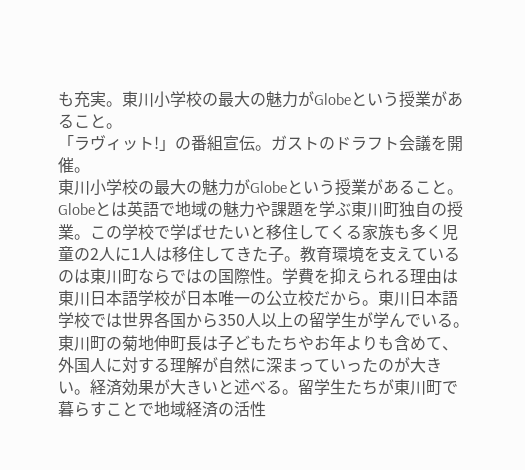も充実。東川小学校の最大の魅力がGlobeという授業があること。
「ラヴィット!」の番組宣伝。ガストのドラフト会議を開催。
東川小学校の最大の魅力がGlobeという授業があること。Globeとは英語で地域の魅力や課題を学ぶ東川町独自の授業。この学校で学ばせたいと移住してくる家族も多く児童の2人に1人は移住してきた子。教育環境を支えているのは東川町ならではの国際性。学費を抑えられる理由は東川日本語学校が日本唯一の公立校だから。東川日本語学校では世界各国から350人以上の留学生が学んでいる。東川町の菊地伸町長は子どもたちやお年よりも含めて、外国人に対する理解が自然に深まっていったのが大きい。経済効果が大きいと述べる。留学生たちが東川町で暮らすことで地域経済の活性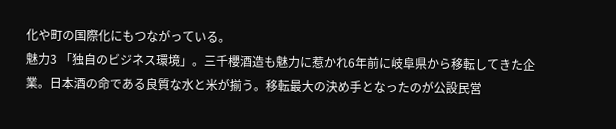化や町の国際化にもつながっている。
魅力3 「独自のビジネス環境」。三千櫻酒造も魅力に惹かれ6年前に岐阜県から移転してきた企業。日本酒の命である良質な水と米が揃う。移転最大の決め手となったのが公設民営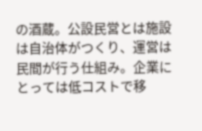の酒蔵。公設民営とは施設は自治体がつくり、運営は民間が行う仕組み。企業にとっては低コストで移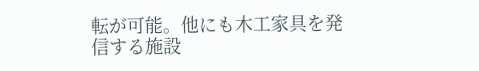転が可能。他にも木工家具を発信する施設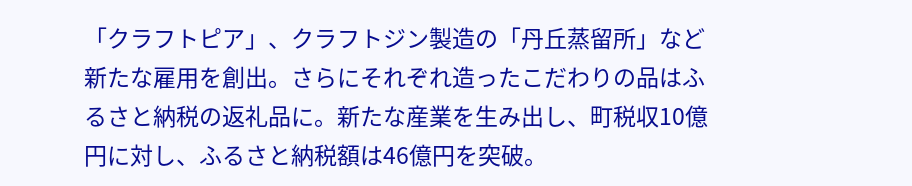「クラフトピア」、クラフトジン製造の「丹丘蒸留所」など新たな雇用を創出。さらにそれぞれ造ったこだわりの品はふるさと納税の返礼品に。新たな産業を生み出し、町税収10億円に対し、ふるさと納税額は46億円を突破。